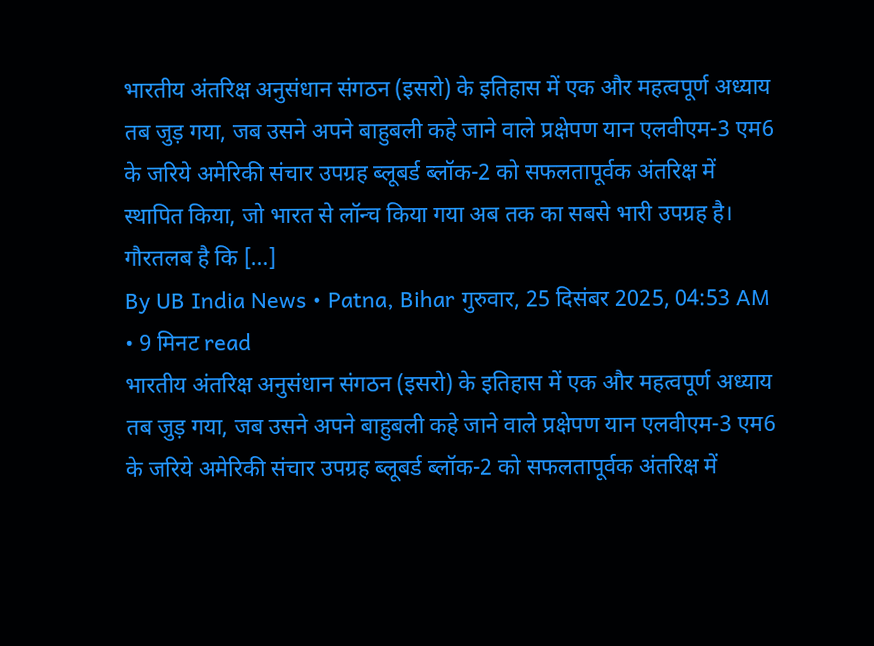भारतीय अंतरिक्ष अनुसंधान संगठन (इसरो) के इतिहास में एक और महत्वपूर्ण अध्याय तब जुड़ गया, जब उसने अपने बाहुबली कहे जाने वाले प्रक्षेपण यान एलवीएम-3 एम6 के जरिये अमेरिकी संचार उपग्रह ब्लूबर्ड ब्लॉक-2 को सफलतापूर्वक अंतरिक्ष में स्थापित किया, जो भारत से लॉन्च किया गया अब तक का सबसे भारी उपग्रह है। गौरतलब है कि […]
By UB India News • Patna, Bihar गुरुवार, 25 दिसंबर 2025, 04:53 AM • 9 मिनट read
भारतीय अंतरिक्ष अनुसंधान संगठन (इसरो) के इतिहास में एक और महत्वपूर्ण अध्याय तब जुड़ गया, जब उसने अपने बाहुबली कहे जाने वाले प्रक्षेपण यान एलवीएम-3 एम6 के जरिये अमेरिकी संचार उपग्रह ब्लूबर्ड ब्लॉक-2 को सफलतापूर्वक अंतरिक्ष में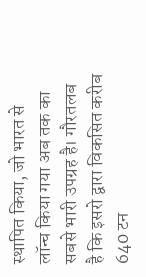स्थापित किया, जो भारत से लॉन्च किया गया अब तक का सबसे भारी उपग्रह है। गौरतलब है कि इसरो द्वारा विकसित करीब 640 टन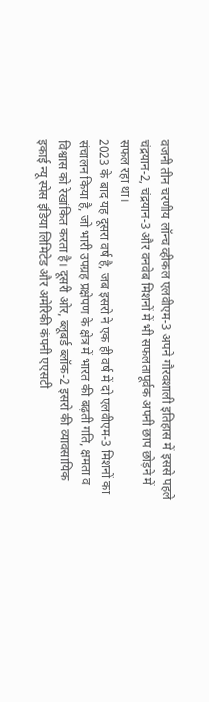वजनी तीन चरणीय लॉन्च व्हीकल एलवीएम-3 अपने गौरवशाली इतिहास में इससे पहले चंद्रयान-2, चंद्रयान-3 और वनवेब मिशनों में भी सफलतापूर्वक अपनी छाप छोड़ने में सफल रहा था।
2023 के बाद यह दूसरा वर्ष है, जब इसरो ने एक ही वर्ष में दो एलवीएम-3 मिशनों का संचालन किया है, जो भारी उपग्रह प्रक्षेपण के क्षेत्र में भारत की बढ़ती गति, क्षमता व विश्वास को रेखांकित करता है। दूसरी ओर, ब्लूबर्ड ब्लॉक-2 इसरो की व्यावसायिक इकाई न्यू स्पेस इंडिया लिमिटेड और अमेरिकी कंपनी एएसटी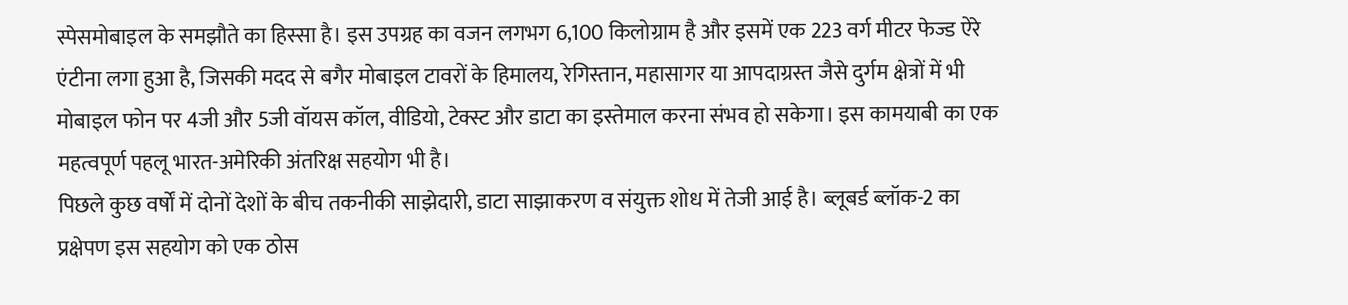स्पेसमोबाइल के समझौते का हिस्सा है। इस उपग्रह का वजन लगभग 6,100 किलोग्राम है और इसमें एक 223 वर्ग मीटर फेज्ड ऐरे एंटीना लगा हुआ है, जिसकी मदद से बगैर मोबाइल टावरों के हिमालय, रेगिस्तान, महासागर या आपदाग्रस्त जैसे दुर्गम क्षेत्रों में भी मोबाइल फोन पर 4जी और 5जी वॉयस कॉल, वीडियो, टेक्स्ट और डाटा का इस्तेमाल करना संभव हो सकेगा। इस कामयाबी का एक महत्वपूर्ण पहलू भारत-अमेरिकी अंतरिक्ष सहयोग भी है।
पिछले कुछ वर्षों में दोनों देशों के बीच तकनीकी साझेदारी, डाटा साझाकरण व संयुक्त शोध में तेजी आई है। ब्लूबर्ड ब्लॉक-2 का प्रक्षेपण इस सहयोग को एक ठोस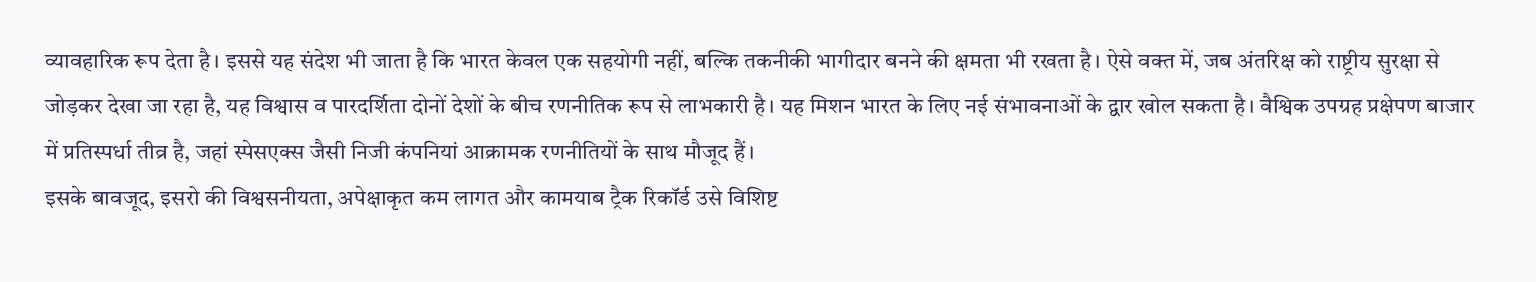व्यावहारिक रूप देता है। इससे यह संदेश भी जाता है कि भारत केवल एक सहयोगी नहीं, बल्कि तकनीकी भागीदार बनने की क्षमता भी रखता है। ऐसे वक्त में, जब अंतरिक्ष को राष्ट्रीय सुरक्षा से जोड़कर देखा जा रहा है, यह विश्वास व पारदर्शिता दोनों देशों के बीच रणनीतिक रूप से लाभकारी है। यह मिशन भारत के लिए नई संभावनाओं के द्वार खोल सकता है। वैश्विक उपग्रह प्रक्षेपण बाजार में प्रतिस्पर्धा तीव्र है, जहां स्पेसएक्स जैसी निजी कंपनियां आक्रामक रणनीतियों के साथ मौजूद हैं।
इसके बावजूद, इसरो की विश्वसनीयता, अपेक्षाकृत कम लागत और कामयाब ट्रैक रिकॉर्ड उसे विशिष्ट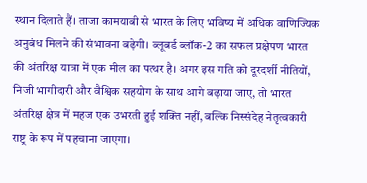स्थान दिलाते हैं। ताजा कामयाबी से भारत के लिए भविष्य में अधिक वाणिज्यिक अनुबंध मिलने की संभावना बढ़ेगी। ब्लूबर्ड ब्लॉक-2 का सफल प्रक्षेपण भारत की अंतरिक्ष यात्रा में एक मील का पत्थर है। अगर इस गति को दूरदर्शी नीतियों, निजी भागीदारी और वैश्विक सहयोग के साथ आगे बढ़ाया जाए, तो भारत अंतरिक्ष क्षेत्र में महज एक उभरती हुई शक्ति नहीं, बल्कि निस्संदेह नेतृत्वकारी राष्ट्र के रूप में पहचाना जाएगा।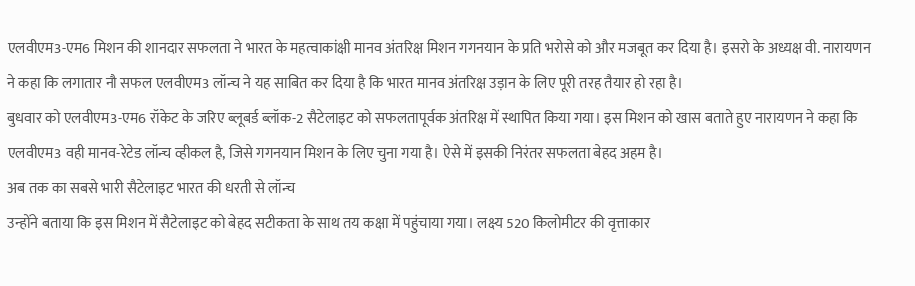एलवीएम3-एम6 मिशन की शानदार सफलता ने भारत के महत्वाकांक्षी मानव अंतरिक्ष मिशन गगनयान के प्रति भरोसे को और मजबूत कर दिया है। इसरो के अध्यक्ष वी. नारायणन ने कहा कि लगातार नौ सफल एलवीएम3 लॉन्च ने यह साबित कर दिया है कि भारत मानव अंतरिक्ष उड़ान के लिए पूरी तरह तैयार हो रहा है।
बुधवार को एलवीएम3-एम6 रॉकेट के जरिए ब्लूबर्ड ब्लॉक-2 सैटेलाइट को सफलतापूर्वक अंतरिक्ष में स्थापित किया गया। इस मिशन को खास बताते हुए नारायणन ने कहा कि एलवीएम3 वही मानव-रेटेड लॉन्च व्हीकल है, जिसे गगनयान मिशन के लिए चुना गया है। ऐसे में इसकी निरंतर सफलता बेहद अहम है।
अब तक का सबसे भारी सैटेलाइट भारत की धरती से लॉन्च
उन्होंने बताया कि इस मिशन में सैटेलाइट को बेहद सटीकता के साथ तय कक्षा में पहुंचाया गया। लक्ष्य 520 किलोमीटर की वृत्ताकार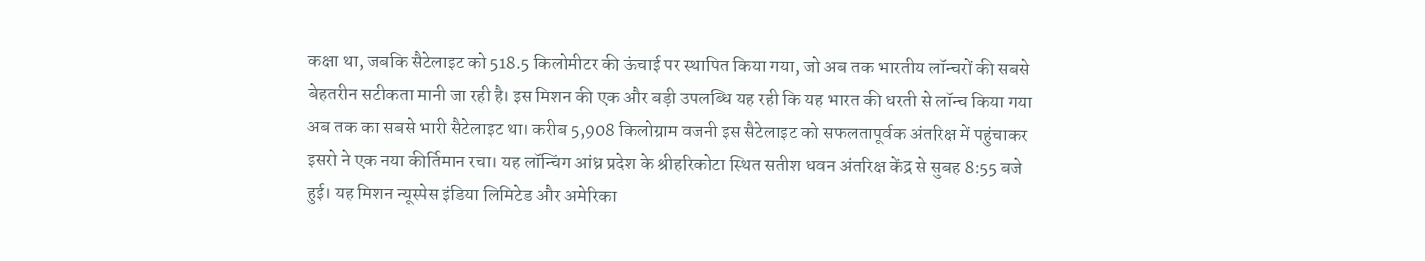कक्षा था, जबकि सैटेलाइट को 518.5 किलोमीटर की ऊंचाई पर स्थापित किया गया, जो अब तक भारतीय लॉन्चरों की सबसे बेहतरीन सटीकता मानी जा रही है। इस मिशन की एक और बड़ी उपलब्धि यह रही कि यह भारत की धरती से लॉन्च किया गया अब तक का सबसे भारी सैटेलाइट था। करीब 5,908 किलोग्राम वजनी इस सैटेलाइट को सफलतापूर्वक अंतरिक्ष में पहुंचाकर इसरो ने एक नया कीर्तिमान रचा। यह लॉन्चिंग आंध्र प्रदेश के श्रीहरिकोटा स्थित सतीश धवन अंतरिक्ष केंद्र से सुबह 8:55 बजे हुई। यह मिशन न्यूस्पेस इंडिया लिमिटेड और अमेरिका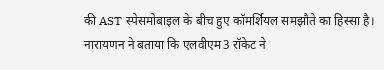की AST स्पेसमोबाइल के बीच हुए कॉमर्शियल समझौते का हिस्सा है।
नारायणन ने बताया कि एलवीएम3 रॉकेट ने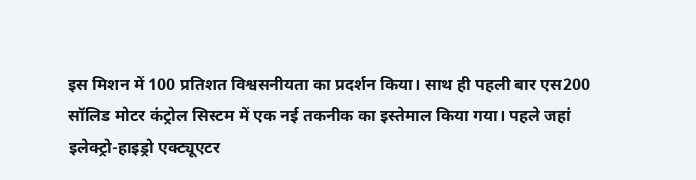इस मिशन में 100 प्रतिशत विश्वसनीयता का प्रदर्शन किया। साथ ही पहली बार एस200 सॉलिड मोटर कंट्रोल सिस्टम में एक नई तकनीक का इस्तेमाल किया गया। पहले जहां इलेक्ट्रो-हाइड्रो एक्ट्यूएटर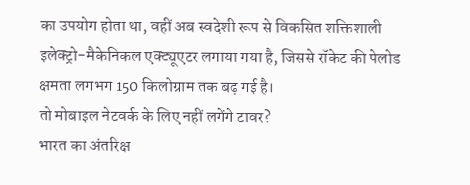का उपयोग होता था, वहीं अब स्वदेशी रूप से विकसित शक्तिशाली इलेक्ट्रो-मैकेनिकल एक्ट्यूएटर लगाया गया है, जिससे रॉकेट की पेलोड क्षमता लगभग 150 किलोग्राम तक बढ़ गई है।
तो मोबाइल नेटवर्क के लिए नहीं लगेंगे टावर?
भारत का अंतरिक्ष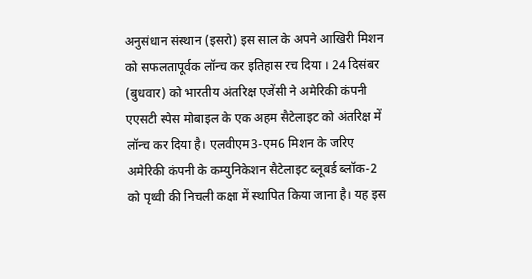अनुसंधान संस्थान (इसरो) इस साल के अपने आखिरी मिशन को सफलतापूर्वक लॉन्च कर इतिहास रच दिया । 24 दिसंबर (बुधवार) को भारतीय अंतरिक्ष एजेंसी ने अमेरिकी कंपनी एएसटी स्पेस मोबाइल के एक अहम सैटेलाइट को अंतरिक्ष में लॉन्च कर दिया है। एलवीएम3-एम6 मिशन के जरिए अमेरिकी कंपनी के कम्युनिकेशन सैटेलाइट ब्लूबर्ड ब्लॉक-2 को पृथ्वी की निचली कक्षा में स्थापित किया जाना है। यह इस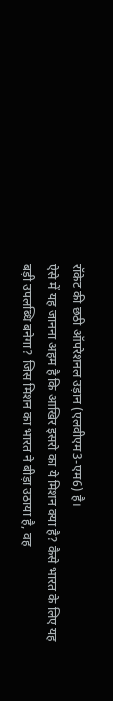रॉकेट की छठी ऑपरेशनल उड़ान (एलवीएम3-एम6) है।
ऐसे में यह जानना अहम है कि आखिर इसरो का ये मिशन क्या है? कैसे भारत के लिए यह बड़ी उपलब्धि बनेगा? जिस मिशन का भारत ने बीड़ा उठाया है, वह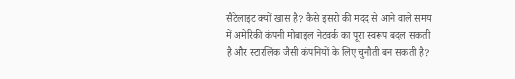सैटेलाइट क्यों खास है? कैसे इसरो की मदद से आने वाले समय में अमेरिकी कंपनी मोबाइल नेटवर्क का पूरा स्वरूप बदल सकती है और स्टारलिंक जैसी कंपनियों के लिए चुनौती बन सकती है?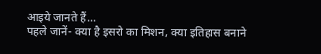आइये जानते हैं…
पहले जानें- क्या है इसरो का मिशन, क्या इतिहास बनाने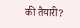की तैयारी?